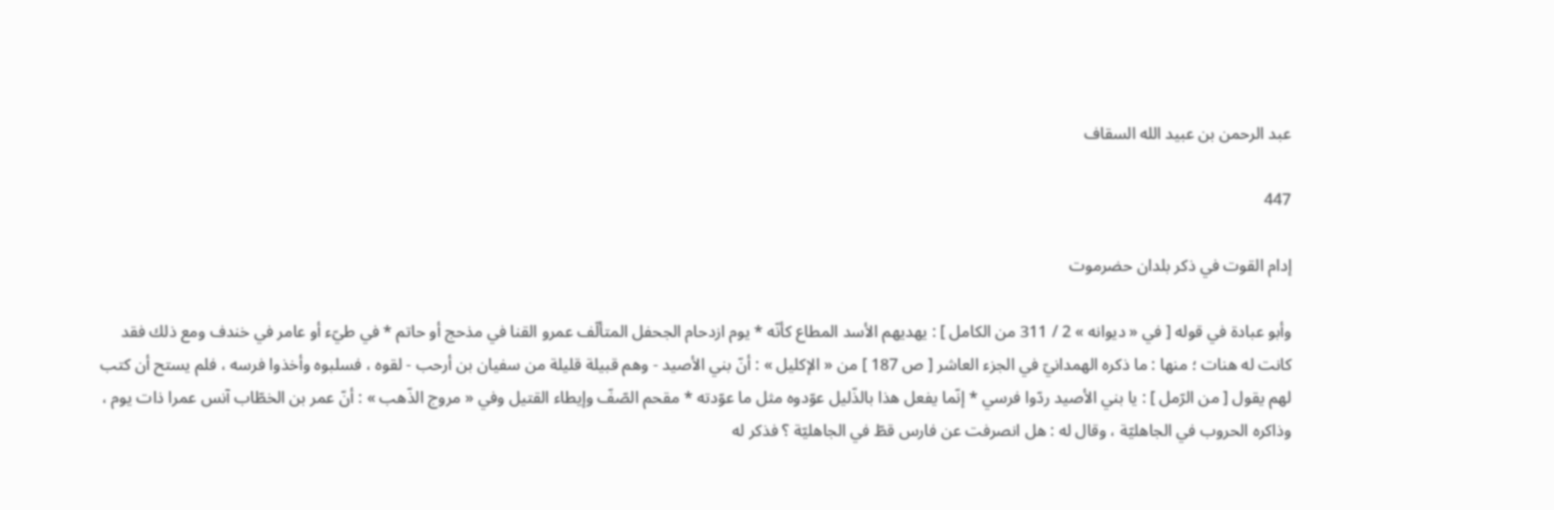عبد الرحمن بن عبيد الله السقاف

447

إدام القوت في ذكر بلدان حضرموت

وأبو عبادة في قوله [ في « ديوانه » 2 / 311 من الكامل ] : يهديهم الأسد المطاع كأنّه * يوم ازدحام الجحفل المتألّف عمرو القنا في مذحج أو حاتم * في طيّء أو عامر في خندف ومع ذلك فقد كانت له هنات ؛ منها : ما ذكره الهمدانيّ في الجزء العاشر [ ص 187 ] من « الإكليل » : أنّ بني الأصيد - وهم قبيلة قليلة من سفيان بن أرحب - لقوه ، فسلبوه وأخذوا فرسه ، فلم يستح أن كتب لهم يقول [ من الرّمل ] : يا بني الأصيد ردّوا فرسي * إنّما يفعل هذا بالذّليل عوّدوه مثل ما عوّدته * مقحم الصّفّ وإيطاء القتيل وفي « مروج الذّهب » : أنّ عمر بن الخطّاب آنس عمرا ذات يوم ، وذاكره الحروب في الجاهليّة ، وقال له : هل انصرفت عن فارس قطّ في الجاهليّة ؟ فذكر له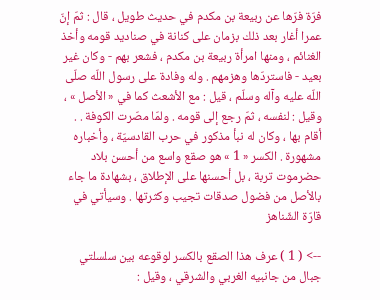فرّة فرّها عن ربيعة بن مكدم في حديث طويل ، قال : ثمّ إنّ عمرا أغار بعد ذلك بزمان على كنانة في صناديد قومه وأخذ الغنائم ، ومنها امرأة ربيعة بن مكدم ، فشعر بهم - وكان غير بعيد - فاستردّها وهزمهم . وله وفادة على رسول اللّه صلّى اللّه عليه وآله وسلّم ، قيل : مع الأشعث كما في « الأصل » ، وقيل : لنفسه ، ثمّ رجع إلى قومه . ولمّا مصّرت الكوفة . . أقام بها ، وكان له نبأ مذكور في حرب القادسيّة ، وأخباره مشهورة . الكسر « 1 » هو صقع واسع من أحسن بلاد حضرموت تربة ، بل أحسنها على الإطلاق ، بشهادة ما جاء بالأصل من فضول صدقات تجيب وكثرتها . وسيأتي في قارّة الشّناهز

--> ( 1 ) عرف هذا الصقع بالكسر لوقوعه بين سلسلتي جبال من جانبيه الغربي والشرقي ، وقيل :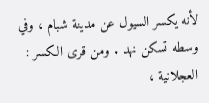لأنه يكسر السيول عن مدينة شبام ، وفي وسطه تسكن نهد . ومن قرى الكسر : العجلانية ،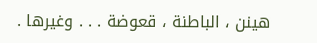هينن ، الباطنة ، قعوضة . . . وغيرها .